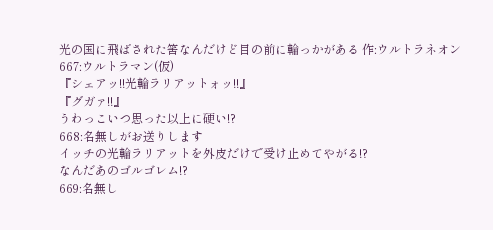光の国に飛ばされた筈なんだけど目の前に輪っかがある 作:ウルトラネオン
667:ウルトラマン(仮)
『シェアッ!!光輪ラリアットォッ!!』
『グガァ!!』
うわっこいつ思った以上に硬い!?
668:名無しがお送りします
イッチの光輪ラリアットを外皮だけで受け止めてやがる!?
なんだあのゴルゴレム!?
669:名無し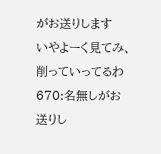がお送りします
いやよーく見てみ、削っていってるわ
670:名無しがお送りし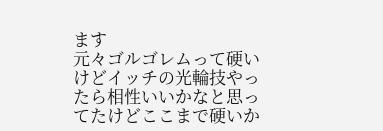ます
元々ゴルゴレムって硬いけどイッチの光輪技やったら相性いいかなと思ってたけどここまで硬いか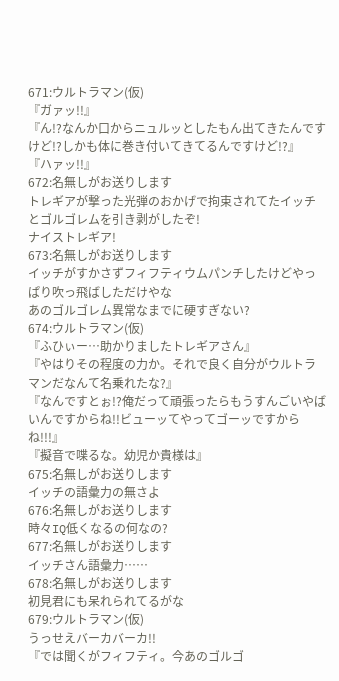671:ウルトラマン(仮)
『ガァッ!!』
『ん!?なんか口からニュルッとしたもん出てきたんですけど!?しかも体に巻き付いてきてるんですけど!?』
『ハァッ!!』
672:名無しがお送りします
トレギアが撃った光弾のおかげで拘束されてたイッチとゴルゴレムを引き剥がしたぞ!
ナイストレギア!
673:名無しがお送りします
イッチがすかさずフィフティウムパンチしたけどやっぱり吹っ飛ばしただけやな
あのゴルゴレム異常なまでに硬すぎない?
674:ウルトラマン(仮)
『ふひぃー…助かりましたトレギアさん』
『やはりその程度の力か。それで良く自分がウルトラマンだなんて名乗れたな?』
『なんですとぉ!?俺だって頑張ったらもうすんごいやばいんですからね!!ビューッてやってゴーッですからね!!!』
『擬音で喋るな。幼児か貴様は』
675:名無しがお送りします
イッチの語彙力の無さよ
676:名無しがお送りします
時々IQ低くなるの何なの?
677:名無しがお送りします
イッチさん語彙力……
678:名無しがお送りします
初見君にも呆れられてるがな
679:ウルトラマン(仮)
うっせえバーカバーカ!!
『では聞くがフィフティ。今あのゴルゴ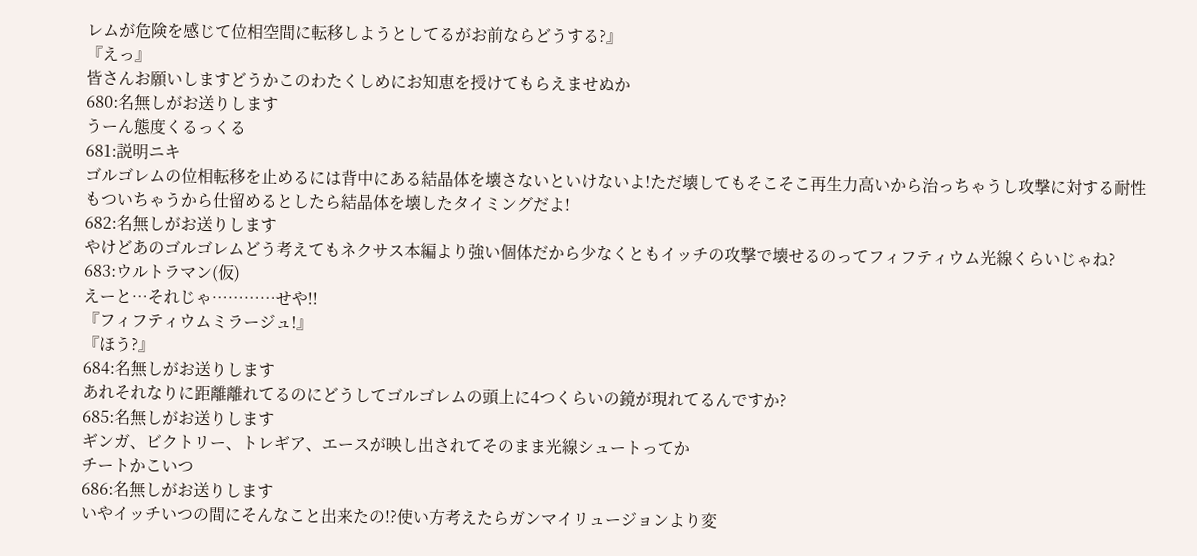レムが危険を感じて位相空間に転移しようとしてるがお前ならどうする?』
『えっ』
皆さんお願いしますどうかこのわたくしめにお知恵を授けてもらえませぬか
680:名無しがお送りします
うーん態度くるっくる
681:説明ニキ
ゴルゴレムの位相転移を止めるには背中にある結晶体を壊さないといけないよ!ただ壊してもそこそこ再生力高いから治っちゃうし攻撃に対する耐性もついちゃうから仕留めるとしたら結晶体を壊したタイミングだよ!
682:名無しがお送りします
やけどあのゴルゴレムどう考えてもネクサス本編より強い個体だから少なくともイッチの攻撃で壊せるのってフィフティウム光線くらいじゃね?
683:ウルトラマン(仮)
えーと…それじゃ…………せや!!
『フィフティウムミラージュ!』
『ほう?』
684:名無しがお送りします
あれそれなりに距離離れてるのにどうしてゴルゴレムの頭上に4つくらいの鏡が現れてるんですか?
685:名無しがお送りします
ギンガ、ビクトリー、トレギア、エースが映し出されてそのまま光線シュートってか
チートかこいつ
686:名無しがお送りします
いやイッチいつの間にそんなこと出来たの!?使い方考えたらガンマイリュージョンより変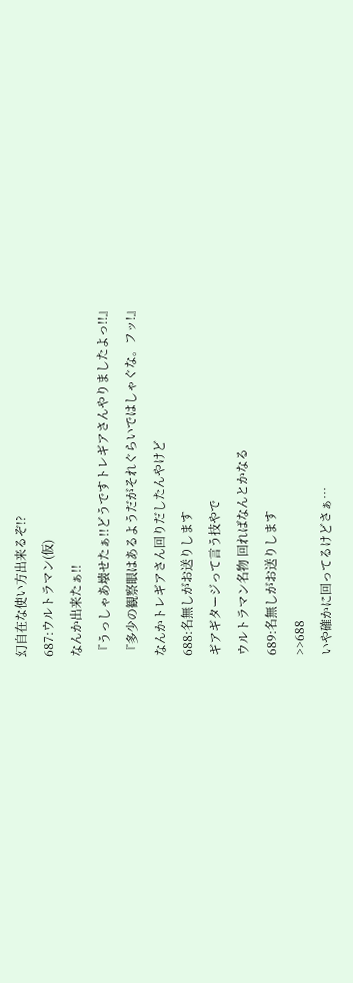幻自在な使い方出来るぞ!?
687:ウルトラマン(仮)
なんか出来たぁ!!
『うっしゃあ壊せたぁ!!どうですトレギアさんやりましたよっ!!』
『多少の観察眼はあるようだがそれぐらいではしゃぐな。フッ!』
なんかトレギアさん回りだしたんやけど
688:名無しがお送りします
ギアギタージって言う技やで
ウルトラマン名物 回ればなんとかなる
689:名無しがお送りします
>>688
いや確かに回ってるけどさぁ…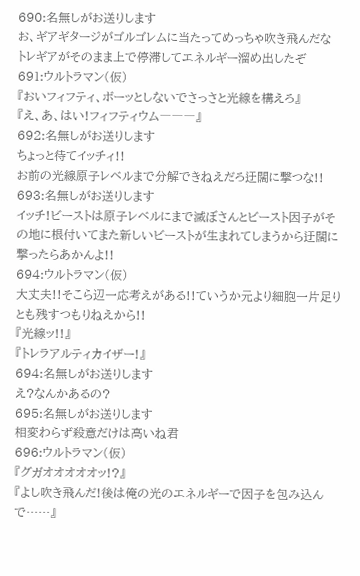690:名無しがお送りします
お、ギアギタージがゴルゴレムに当たってめっちゃ吹き飛んだな
トレギアがそのまま上で停滞してエネルギー溜め出したぞ
691:ウルトラマン(仮)
『おいフィフティ、ボーッとしないでさっさと光線を構えろ』
『え、あ、はい!フィフティウム―――』
692:名無しがお送りします
ちょっと待てイッチィ!!
お前の光線原子レベルまで分解できねえだろ迂闊に撃つな!!
693:名無しがお送りします
イッチ!ビーストは原子レベルにまで滅ぼさんとビースト因子がその地に根付いてまた新しいビーストが生まれてしまうから迂闊に撃ったらあかんよ!!
694:ウルトラマン(仮)
大丈夫!!そこら辺一応考えがある!!ていうか元より細胞一片足りとも残すつもりねえから!!
『光線ッ!!』
『トレラアルティカイザー!』
694:名無しがお送りします
え?なんかあるの?
695:名無しがお送りします
相変わらず殺意だけは高いね君
696:ウルトラマン(仮)
『グガオオオオオッ!?』
『よし吹き飛んだ!後は俺の光のエネルギーで因子を包み込んで……』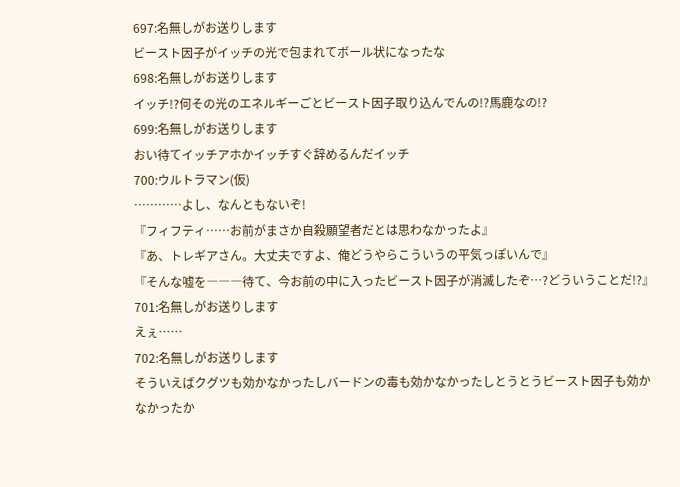697:名無しがお送りします
ビースト因子がイッチの光で包まれてボール状になったな
698:名無しがお送りします
イッチ!?何その光のエネルギーごとビースト因子取り込んでんの!?馬鹿なの!?
699:名無しがお送りします
おい待てイッチアホかイッチすぐ辞めるんだイッチ
700:ウルトラマン(仮)
…………よし、なんともないぞ!
『フィフティ……お前がまさか自殺願望者だとは思わなかったよ』
『あ、トレギアさん。大丈夫ですよ、俺どうやらこういうの平気っぽいんで』
『そんな嘘を―――待て、今お前の中に入ったビースト因子が消滅したぞ…?どういうことだ!?』
701:名無しがお送りします
えぇ……
702:名無しがお送りします
そういえばクグツも効かなかったしバードンの毒も効かなかったしとうとうビースト因子も効かなかったか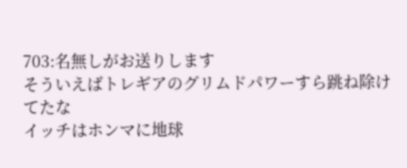703:名無しがお送りします
そういえばトレギアのグリムドパワーすら跳ね除けてたな
イッチはホンマに地球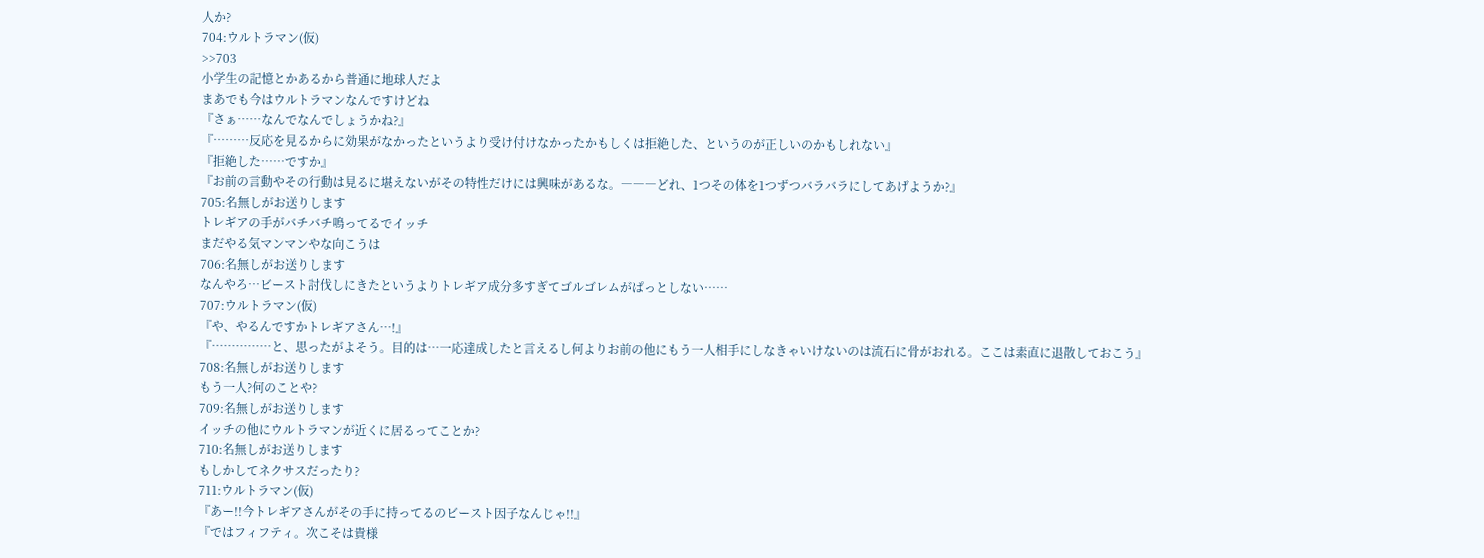人か?
704:ウルトラマン(仮)
>>703
小学生の記憶とかあるから普通に地球人だよ
まあでも今はウルトラマンなんですけどね
『さぁ……なんでなんでしょうかね?』
『………反応を見るからに効果がなかったというより受け付けなかったかもしくは拒絶した、というのが正しいのかもしれない』
『拒絶した……ですか』
『お前の言動やその行動は見るに堪えないがその特性だけには興味があるな。―――どれ、1つその体を1つずつバラバラにしてあげようか?』
705:名無しがお送りします
トレギアの手がバチバチ鳴ってるでイッチ
まだやる気マンマンやな向こうは
706:名無しがお送りします
なんやろ…ビースト討伐しにきたというよりトレギア成分多すぎてゴルゴレムがぱっとしない……
707:ウルトラマン(仮)
『や、やるんですかトレギアさん…!』
『……………と、思ったがよそう。目的は…一応達成したと言えるし何よりお前の他にもう一人相手にしなきゃいけないのは流石に骨がおれる。ここは素直に退散しておこう』
708:名無しがお送りします
もう一人?何のことや?
709:名無しがお送りします
イッチの他にウルトラマンが近くに居るってことか?
710:名無しがお送りします
もしかしてネクサスだったり?
711:ウルトラマン(仮)
『あー!!今トレギアさんがその手に持ってるのビースト因子なんじゃ!!』
『ではフィフティ。次こそは貴様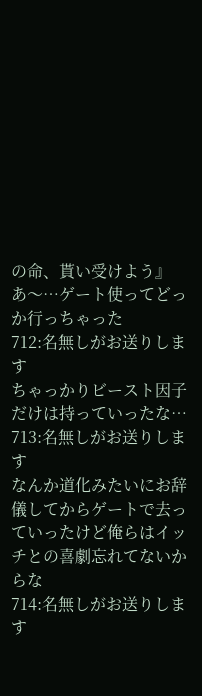の命、貰い受けよう』
あ〜…ゲート使ってどっか行っちゃった
712:名無しがお送りします
ちゃっかりビースト因子だけは持っていったな…
713:名無しがお送りします
なんか道化みたいにお辞儀してからゲートで去っていったけど俺らはイッチとの喜劇忘れてないからな
714:名無しがお送りします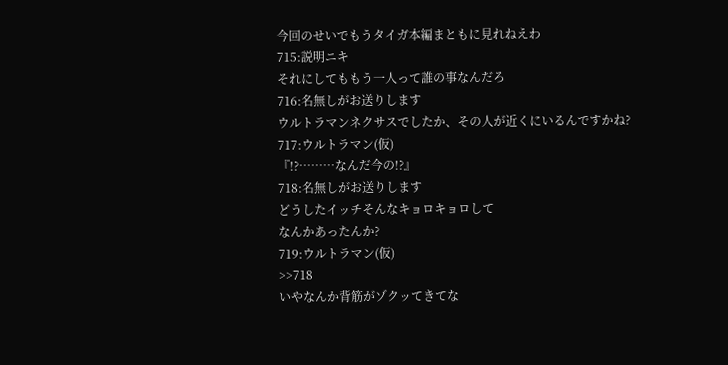今回のせいでもうタイガ本編まともに見れねえわ
715:説明ニキ
それにしてももう一人って誰の事なんだろ
716:名無しがお送りします
ウルトラマンネクサスでしたか、その人が近くにいるんですかね?
717:ウルトラマン(仮)
『!?………なんだ今の!?』
718:名無しがお送りします
どうしたイッチそんなキョロキョロして
なんかあったんか?
719:ウルトラマン(仮)
>>718
いやなんか背筋がゾクッてきてな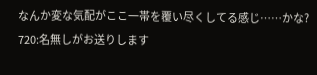なんか変な気配がここ一帯を覆い尽くしてる感じ……かな?
720:名無しがお送りします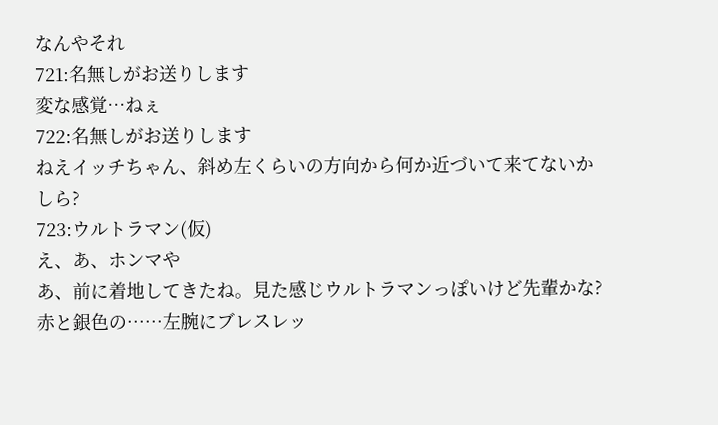なんやそれ
721:名無しがお送りします
変な感覚…ねぇ
722:名無しがお送りします
ねえイッチちゃん、斜め左くらいの方向から何か近づいて来てないかしら?
723:ウルトラマン(仮)
え、あ、ホンマや
あ、前に着地してきたね。見た感じウルトラマンっぽいけど先輩かな?赤と銀色の……左腕にブレスレッ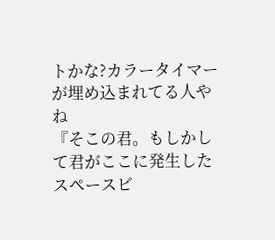トかな?カラータイマーが埋め込まれてる人やね
『そこの君。もしかして君がここに発生したスペースビ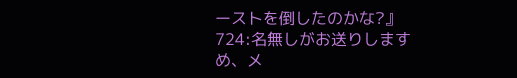ーストを倒したのかな?』
724:名無しがお送りします
め、メ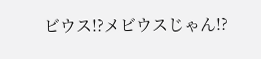ビウス!?メビウスじゃん!?